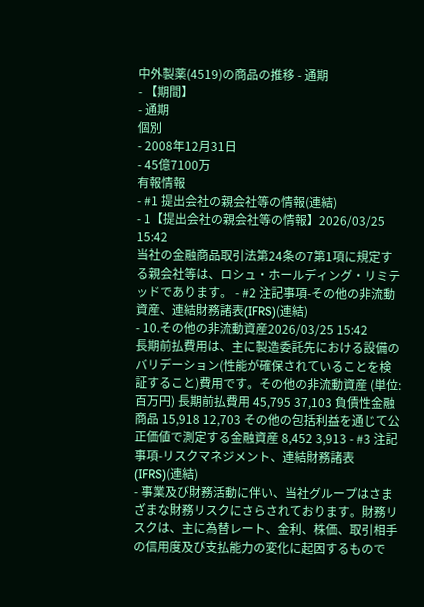中外製薬(4519)の商品の推移 - 通期
- 【期間】
- 通期
個別
- 2008年12月31日
- 45億7100万
有報情報
- #1 提出会社の親会社等の情報(連結)
- 1【提出会社の親会社等の情報】2026/03/25 15:42
当社の金融商品取引法第24条の7第1項に規定する親会社等は、ロシュ・ホールディング・リミテッドであります。 - #2 注記事項-その他の非流動資産、連結財務諸表(IFRS)(連結)
- 10.その他の非流動資産2026/03/25 15:42
長期前払費用は、主に製造委託先における設備のバリデーション(性能が確保されていることを検証すること)費用です。その他の非流動資産 (単位:百万円) 長期前払費用 45,795 37,103 負債性金融商品 15,918 12,703 その他の包括利益を通じて公正価値で測定する金融資産 8,452 3,913 - #3 注記事項-リスクマネジメント、連結財務諸表(IFRS)(連結)
- 事業及び財務活動に伴い、当社グループはさまざまな財務リスクにさらされております。財務リスクは、主に為替レート、金利、株価、取引相手の信用度及び支払能力の変化に起因するもので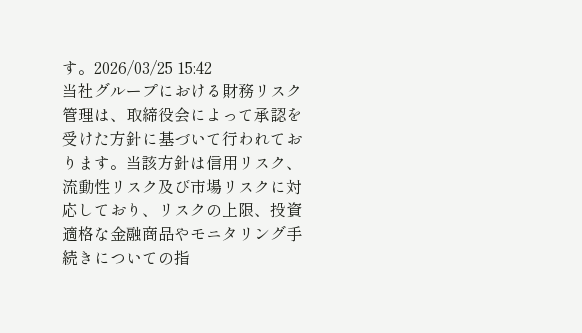す。2026/03/25 15:42
当社グループにおける財務リスク管理は、取締役会によって承認を受けた方針に基づいて行われております。当該方針は信用リスク、流動性リスク及び市場リスクに対応しており、リスクの上限、投資適格な金融商品やモニタリング手続きについての指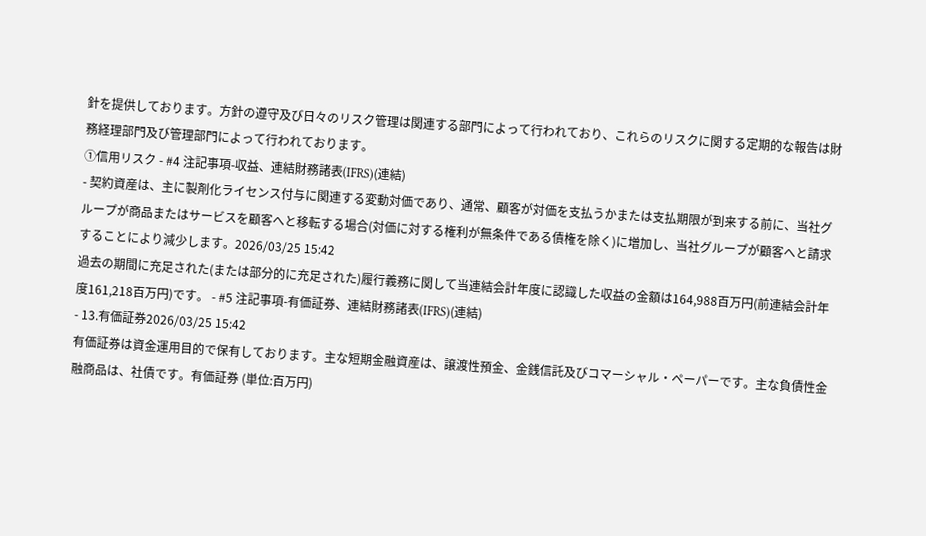針を提供しております。方針の遵守及び日々のリスク管理は関連する部門によって行われており、これらのリスクに関する定期的な報告は財務経理部門及び管理部門によって行われております。
①信用リスク - #4 注記事項-収益、連結財務諸表(IFRS)(連結)
- 契約資産は、主に製剤化ライセンス付与に関連する変動対価であり、通常、顧客が対価を支払うかまたは支払期限が到来する前に、当社グループが商品またはサービスを顧客へと移転する場合(対価に対する権利が無条件である債権を除く)に増加し、当社グループが顧客へと請求することにより減少します。2026/03/25 15:42
過去の期間に充足された(または部分的に充足された)履行義務に関して当連結会計年度に認識した収益の金額は164,988百万円(前連結会計年度161,218百万円)です。 - #5 注記事項-有価証券、連結財務諸表(IFRS)(連結)
- 13.有価証券2026/03/25 15:42
有価証券は資金運用目的で保有しております。主な短期金融資産は、譲渡性預金、金銭信託及びコマーシャル・ペーパーです。主な負債性金融商品は、社債です。有価証券 (単位:百万円)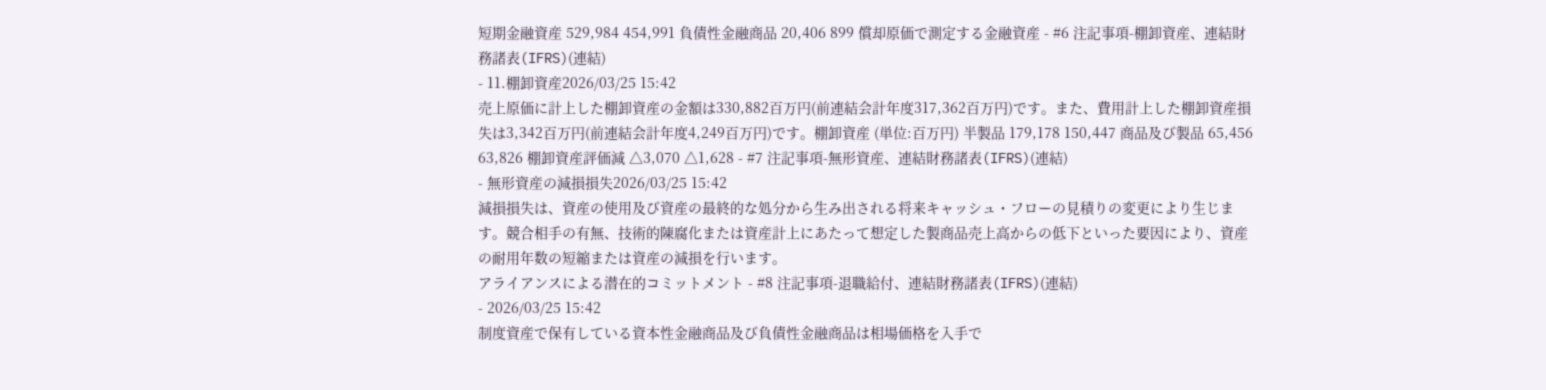短期金融資産 529,984 454,991 負債性金融商品 20,406 899 償却原価で測定する金融資産 - #6 注記事項-棚卸資産、連結財務諸表(IFRS)(連結)
- 11.棚卸資産2026/03/25 15:42
売上原価に計上した棚卸資産の金額は330,882百万円(前連結会計年度317,362百万円)です。また、費用計上した棚卸資産損失は3,342百万円(前連結会計年度4,249百万円)です。棚卸資産 (単位:百万円) 半製品 179,178 150,447 商品及び製品 65,456 63,826 棚卸資産評価減 △3,070 △1,628 - #7 注記事項-無形資産、連結財務諸表(IFRS)(連結)
- 無形資産の減損損失2026/03/25 15:42
減損損失は、資産の使用及び資産の最終的な処分から生み出される将来キャッシュ・フローの見積りの変更により生じます。競合相手の有無、技術的陳腐化または資産計上にあたって想定した製商品売上高からの低下といった要因により、資産の耐用年数の短縮または資産の減損を行います。
アライアンスによる潜在的コミットメント - #8 注記事項-退職給付、連結財務諸表(IFRS)(連結)
- 2026/03/25 15:42
制度資産で保有している資本性金融商品及び負債性金融商品は相場価格を入手で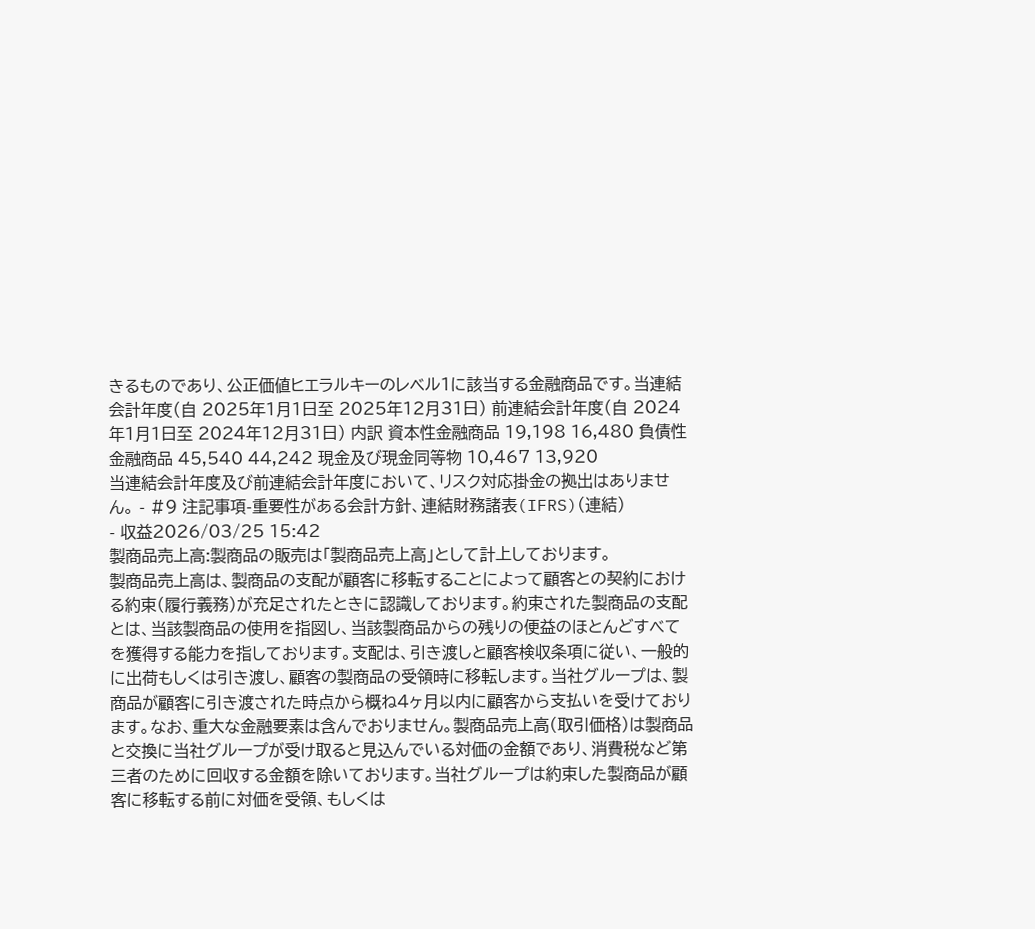きるものであり、公正価値ヒエラルキーのレベル1に該当する金融商品です。当連結会計年度(自 2025年1月1日至 2025年12月31日) 前連結会計年度(自 2024年1月1日至 2024年12月31日) 内訳 資本性金融商品 19,198 16,480 負債性金融商品 45,540 44,242 現金及び現金同等物 10,467 13,920
当連結会計年度及び前連結会計年度において、リスク対応掛金の拠出はありません。 - #9 注記事項-重要性がある会計方針、連結財務諸表(IFRS)(連結)
- 収益2026/03/25 15:42
製商品売上高:製商品の販売は「製商品売上高」として計上しております。
製商品売上高は、製商品の支配が顧客に移転することによって顧客との契約における約束(履行義務)が充足されたときに認識しております。約束された製商品の支配とは、当該製商品の使用を指図し、当該製商品からの残りの便益のほとんどすべてを獲得する能力を指しております。支配は、引き渡しと顧客検収条項に従い、一般的に出荷もしくは引き渡し、顧客の製商品の受領時に移転します。当社グループは、製商品が顧客に引き渡された時点から概ね4ヶ月以内に顧客から支払いを受けております。なお、重大な金融要素は含んでおりません。製商品売上高(取引価格)は製商品と交換に当社グループが受け取ると見込んでいる対価の金額であり、消費税など第三者のために回収する金額を除いております。当社グループは約束した製商品が顧客に移転する前に対価を受領、もしくは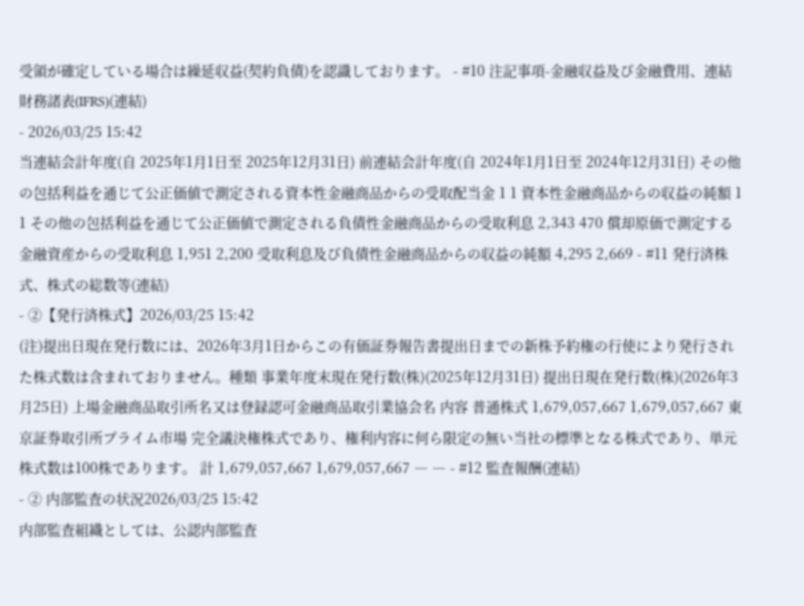受領が確定している場合は繰延収益(契約負債)を認識しております。 - #10 注記事項-金融収益及び金融費用、連結財務諸表(IFRS)(連結)
- 2026/03/25 15:42
当連結会計年度(自 2025年1月1日至 2025年12月31日) 前連結会計年度(自 2024年1月1日至 2024年12月31日) その他の包括利益を通じて公正価値で測定される資本性金融商品からの受取配当金 1 1 資本性金融商品からの収益の純額 1 1 その他の包括利益を通じて公正価値で測定される負債性金融商品からの受取利息 2,343 470 償却原価で測定する金融資産からの受取利息 1,951 2,200 受取利息及び負債性金融商品からの収益の純額 4,295 2,669 - #11 発行済株式、株式の総数等(連結)
- ②【発行済株式】2026/03/25 15:42
(注)提出日現在発行数には、2026年3月1日からこの有価証券報告書提出日までの新株予約権の行使により発行された株式数は含まれておりません。種類 事業年度末現在発行数(株)(2025年12月31日) 提出日現在発行数(株)(2026年3月25日) 上場金融商品取引所名又は登録認可金融商品取引業協会名 内容 普通株式 1,679,057,667 1,679,057,667 東京証券取引所プライム市場 完全議決権株式であり、権利内容に何ら限定の無い当社の標準となる株式であり、単元株式数は100株であります。 計 1,679,057,667 1,679,057,667 ― ― - #12 監査報酬(連結)
- ② 内部監査の状況2026/03/25 15:42
内部監査組織としては、公認内部監査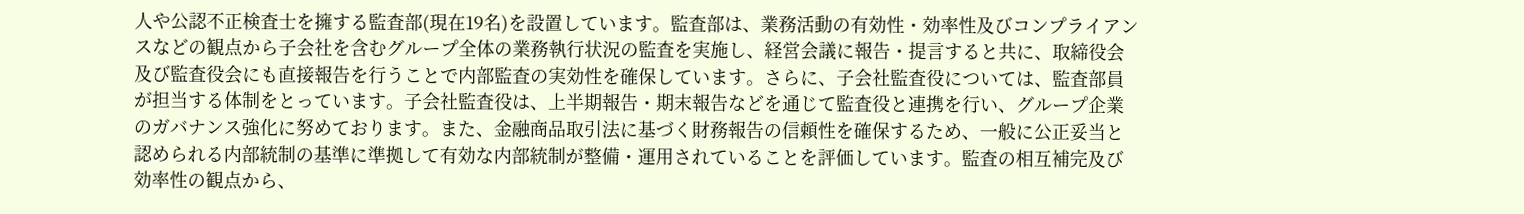人や公認不正検査士を擁する監査部(現在19名)を設置しています。監査部は、業務活動の有効性・効率性及びコンプライアンスなどの観点から子会社を含むグループ全体の業務執行状況の監査を実施し、経営会議に報告・提言すると共に、取締役会及び監査役会にも直接報告を行うことで内部監査の実効性を確保しています。さらに、子会社監査役については、監査部員が担当する体制をとっています。子会社監査役は、上半期報告・期末報告などを通じて監査役と連携を行い、グループ企業のガバナンス強化に努めております。また、金融商品取引法に基づく財務報告の信頼性を確保するため、一般に公正妥当と認められる内部統制の基準に準拠して有効な内部統制が整備・運用されていることを評価しています。監査の相互補完及び効率性の観点から、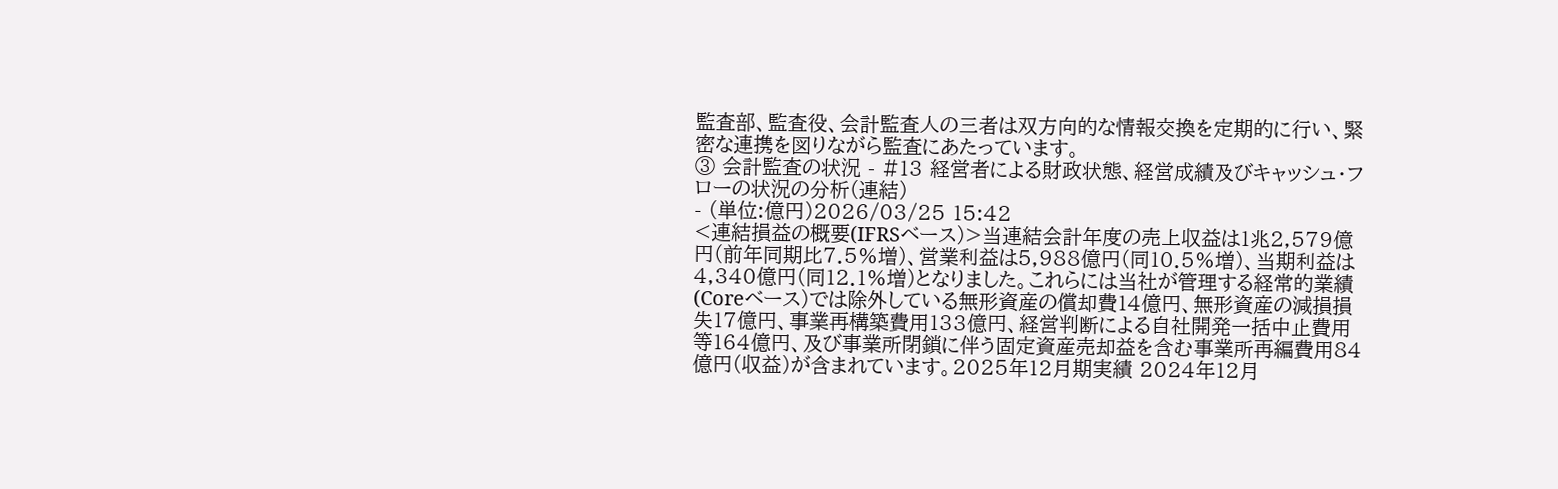監査部、監査役、会計監査人の三者は双方向的な情報交換を定期的に行い、緊密な連携を図りながら監査にあたっています。
③ 会計監査の状況 - #13 経営者による財政状態、経営成績及びキャッシュ・フローの状況の分析(連結)
- (単位:億円)2026/03/25 15:42
<連結損益の概要(IFRSベース)>当連結会計年度の売上収益は1兆2,579億円(前年同期比7.5%増)、営業利益は5,988億円(同10.5%増)、当期利益は4,340億円(同12.1%増)となりました。これらには当社が管理する経常的業績(Coreベース)では除外している無形資産の償却費14億円、無形資産の減損損失17億円、事業再構築費用133億円、経営判断による自社開発一括中止費用等164億円、及び事業所閉鎖に伴う固定資産売却益を含む事業所再編費用84億円(収益)が含まれています。2025年12月期実績 2024年12月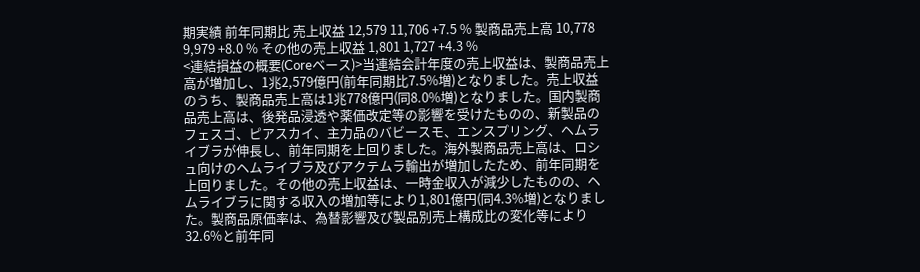期実績 前年同期比 売上収益 12,579 11,706 +7.5 % 製商品売上高 10,778 9,979 +8.0 % その他の売上収益 1,801 1,727 +4.3 %
<連結損益の概要(Coreベース)>当連結会計年度の売上収益は、製商品売上高が増加し、1兆2,579億円(前年同期比7.5%増)となりました。売上収益のうち、製商品売上高は1兆778億円(同8.0%増)となりました。国内製商品売上高は、後発品浸透や薬価改定等の影響を受けたものの、新製品のフェスゴ、ピアスカイ、主力品のバビースモ、エンスプリング、ヘムライブラが伸長し、前年同期を上回りました。海外製商品売上高は、ロシュ向けのヘムライブラ及びアクテムラ輸出が増加したため、前年同期を上回りました。その他の売上収益は、一時金収入が減少したものの、ヘムライブラに関する収入の増加等により1,801億円(同4.3%増)となりました。製商品原価率は、為替影響及び製品別売上構成比の変化等により32.6%と前年同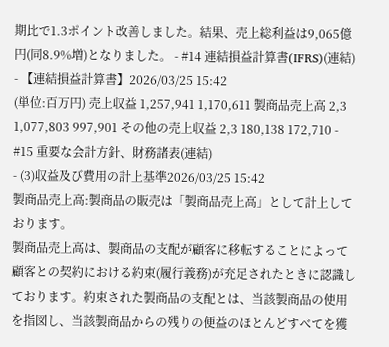期比で1.3ポイント改善しました。結果、売上総利益は9,065億円(同8.9%増)となりました。 - #14 連結損益計算書(IFRS)(連結)
- 【連結損益計算書】2026/03/25 15:42
(単位:百万円) 売上収益 1,257,941 1,170,611 製商品売上高 2,3 1,077,803 997,901 その他の売上収益 2,3 180,138 172,710 - #15 重要な会計方針、財務諸表(連結)
- (3)収益及び費用の計上基準2026/03/25 15:42
製商品売上高:製商品の販売は「製商品売上高」として計上しております。
製商品売上高は、製商品の支配が顧客に移転することによって顧客との契約における約束(履行義務)が充足されたときに認識しております。約束された製商品の支配とは、当該製商品の使用を指図し、当該製商品からの残りの便益のほとんどすべてを獲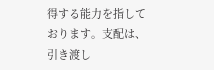得する能力を指しております。支配は、引き渡し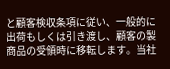と顧客検収条項に従い、一般的に出荷もしくは引き渡し、顧客の製商品の受領時に移転します。当社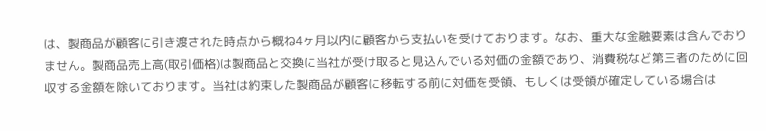は、製商品が顧客に引き渡された時点から概ね4ヶ月以内に顧客から支払いを受けております。なお、重大な金融要素は含んでおりません。製商品売上高(取引価格)は製商品と交換に当社が受け取ると見込んでいる対価の金額であり、消費税など第三者のために回収する金額を除いております。当社は約束した製商品が顧客に移転する前に対価を受領、もしくは受領が確定している場合は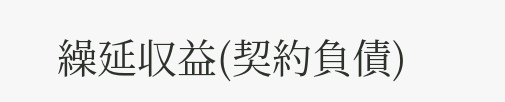繰延収益(契約負債)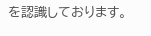を認識しております。